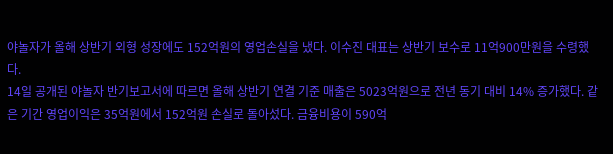야놀자가 올해 상반기 외형 성장에도 152억원의 영업손실을 냈다. 이수진 대표는 상반기 보수로 11억900만원을 수령했다.
14일 공개된 야놀자 반기보고서에 따르면 올해 상반기 연결 기준 매출은 5023억원으로 전년 동기 대비 14% 증가했다. 같은 기간 영업이익은 35억원에서 152억원 손실로 돌아섰다. 금융비용이 590억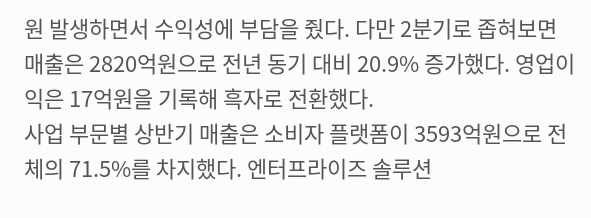원 발생하면서 수익성에 부담을 줬다. 다만 2분기로 좁혀보면 매출은 2820억원으로 전년 동기 대비 20.9% 증가했다. 영업이익은 17억원을 기록해 흑자로 전환했다.
사업 부문별 상반기 매출은 소비자 플랫폼이 3593억원으로 전체의 71.5%를 차지했다. 엔터프라이즈 솔루션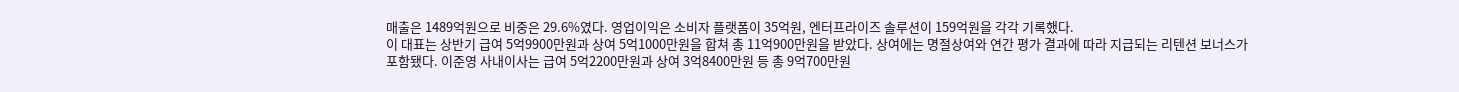매출은 1489억원으로 비중은 29.6%였다. 영업이익은 소비자 플랫폼이 35억원, 엔터프라이즈 솔루션이 159억원을 각각 기록했다.
이 대표는 상반기 급여 5억9900만원과 상여 5억1000만원을 합쳐 총 11억900만원을 받았다. 상여에는 명절상여와 연간 평가 결과에 따라 지급되는 리텐션 보너스가 포함됐다. 이준영 사내이사는 급여 5억2200만원과 상여 3억8400만원 등 총 9억700만원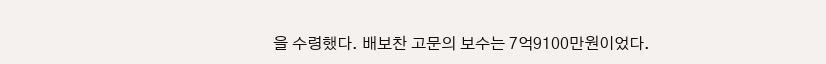을 수령했다. 배보찬 고문의 보수는 7억9100만원이었다.